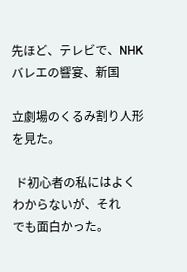先ほど、テレビで、NHKバレエの響宴、新国

立劇場のくるみ割り人形を見た。

 ド初心者の私にはよくわからないが、それ
でも面白かった。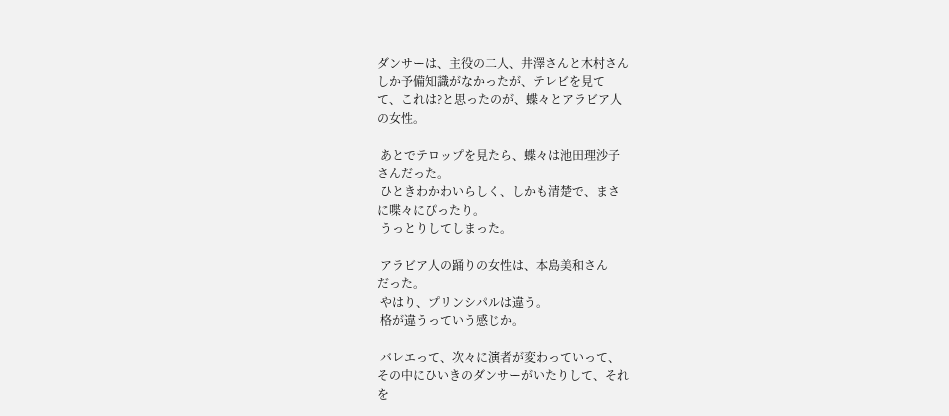ダンサーは、主役の二人、井澤さんと木村さん
しか予備知識がなかったが、テレビを見て
て、これは?と思ったのが、蝶々とアラビア人
の女性。

 あとでテロップを見たら、蝶々は池田理沙子
さんだった。
 ひときわかわいらしく、しかも清楚で、まさ
に喋々にぴったり。
 うっとりしてしまった。

 アラビア人の踊りの女性は、本島美和さん
だった。
 やはり、プリンシパルは違う。
 格が違うっていう感じか。

 バレエって、次々に演者が変わっていって、
その中にひいきのダンサーがいたりして、それ
を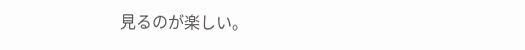見るのが楽しい。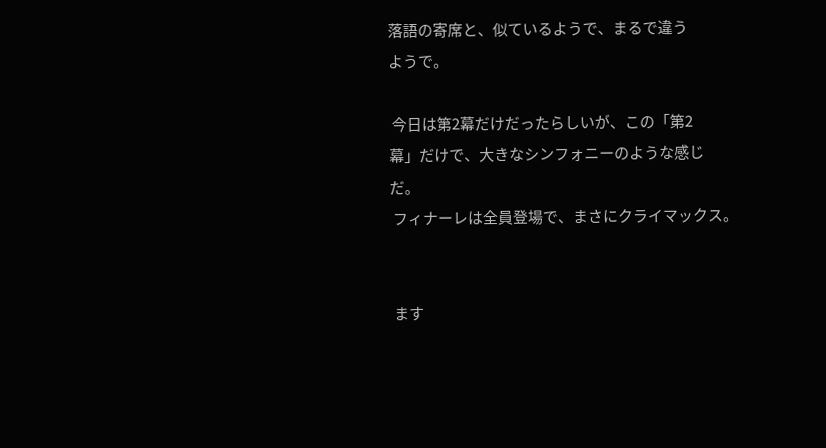落語の寄席と、似ているようで、まるで違う
ようで。

 今日は第2幕だけだったらしいが、この「第2
幕」だけで、大きなシンフォニーのような感じ
だ。
 フィナーレは全員登場で、まさにクライマックス。


 ます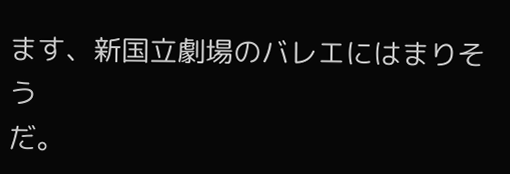ます、新国立劇場のバレエにはまりそう
だ。